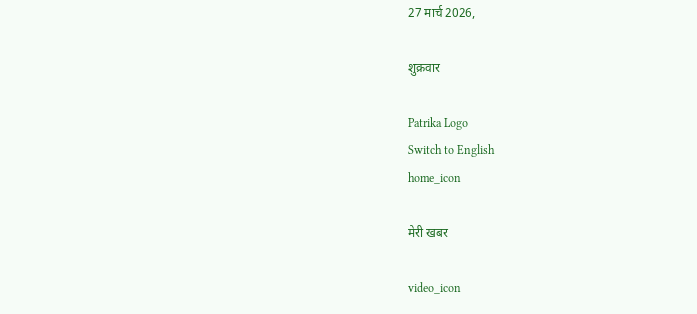27 मार्च 2026,

शुक्रवार

Patrika Logo
Switch to English
home_icon

मेरी खबर

video_icon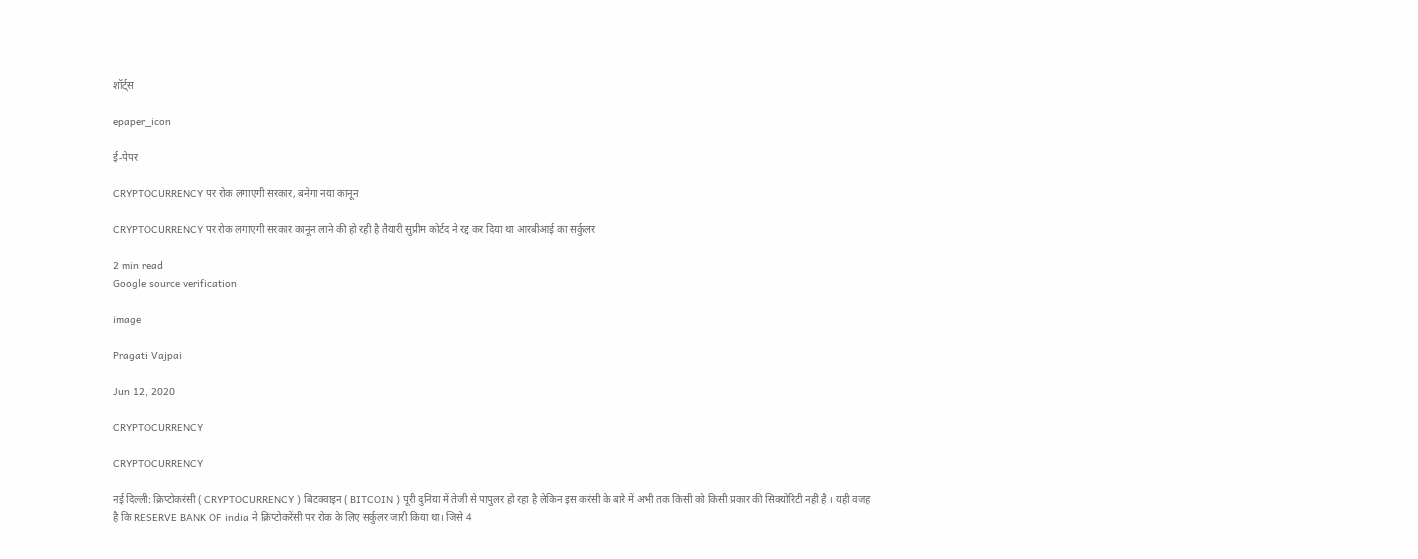शॉर्ट्स

epaper_icon

ई-पेपर

CRYPTOCURRENCY पर रोक लगाएगी सरकार, बनेगा नया कानून

CRYPTOCURRENCY पर रोक लगाएगी सरकार कानून लाने की हो रही है तैयारी सुप्रीम कोर्टद ने रद्द कर दिया था आरबीआई का सर्कुलर

2 min read
Google source verification

image

Pragati Vajpai

Jun 12, 2020

CRYPTOCURRENCY

CRYPTOCURRENCY

नई दिल्ली: क्रिप्टोकरंसी ( CRYPTOCURRENCY ) बिटक्वाइन ( BITCOIN ) पूरी दुनिया में तेजी से पापुलर हो रहा है लेकिन इस करंसी के बारे में अभी तक किसी को किसी प्रकार की सिक्योरिटी नहीं है । यही वजह है कि RESERVE BANK OF india ने क्रिप्टोकरेंसी पर रोक के लिए सर्कुलर जारी किया था। जिसे 4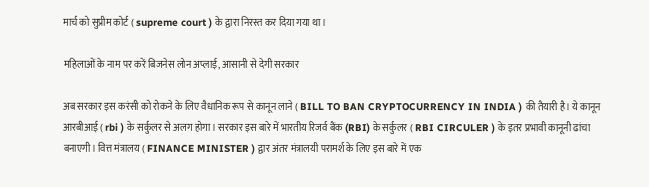मार्च को सुप्रीम कोर्ट ( supreme court ) के द्वारा निरस्त कर दिया गया था।

महिलाओं के नाम पर करें बिजनेस लोन अप्लाई, आसानी से देगी सरकार

अब सरकार इस करंसी को रोकने के लिए वैधानिक रूप से कानून लाने ( BILL TO BAN CRYPTOCURRENCY IN INDIA ) की तैयारी है। ये कानून आरबीआई ( rbi ) के सर्कुलर से अलग होगा । सरकार इस बारे में भारतीय रिजर्व बैंक (RBI) के सर्कुलर ( RBI CIRCULER ) के इतर प्रभावी कानूनी ढांचा बनाएगी। वित्त मंत्रालय ( FINANCE MINISTER ) द्वार अंतर मंत्रालयी परामर्श के लिए इस बारे में एक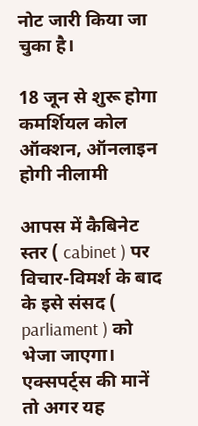नोट जारी किया जा चुका है।

18 जून से शुरू होगा कमर्शियल कोल ऑक्शन, ऑनलाइन होगी नीलामी

आपस में कैबिनेट स्तर ( cabinet ) पर विचार-विमर्श के बाद के इसे संसद ( parliament ) को भेजा जाएगा। एक्सपर्ट्स की मानें तो अगर यह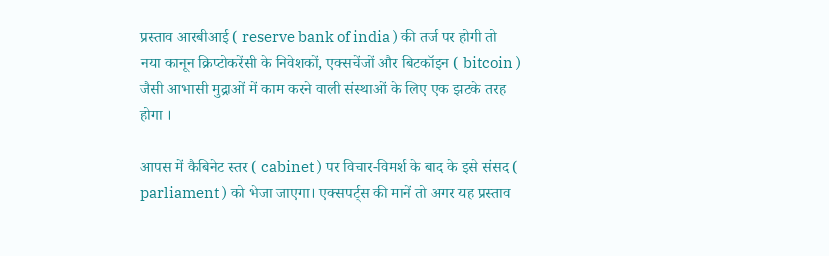प्रस्ताव आरबीआई ( reserve bank of india ) की तर्ज पर होगी तो नया कानून क्रिप्टोकरेंसी के निवेशकों, एक्सचेंजों और बिटकॉइन ( bitcoin ) जैसी आभासी मुद्राओं में काम करने वाली संस्थाओं के लिए एक झटके तरह होगा ।

आपस में कैबिनेट स्तर ( cabinet ) पर विचार-विमर्श के बाद के इसे संसद ( parliament ) को भेजा जाएगा। एक्सपर्ट्स की मानें तो अगर यह प्रस्ताव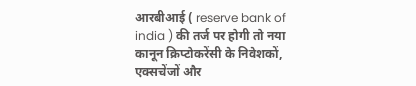आरबीआई ( reserve bank of india ) की तर्ज पर होगी तो नया कानून क्रिप्टोकरेंसी के निवेशकों, एक्सचेंजों और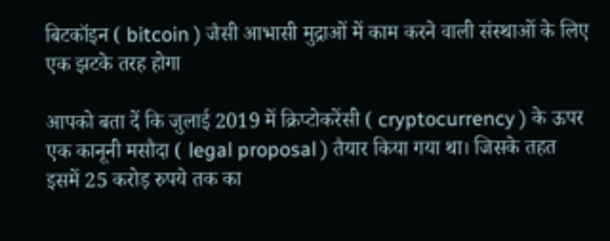बिटकॉइन ( bitcoin ) जैसी आभासी मुद्राओं में काम करने वाली संस्थाओं के लिए एक झटके तरह होगा

आपको बता दें कि जुलाई 2019 में क्रिप्टोकरेंसी ( cryptocurrency ) के ऊपर एक कानूनी मसौदा ( legal proposal ) तैयार किया गया था। जिसके तहत इसमें 25 करोड़ रुपये तक का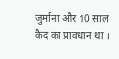जुर्माना और 10 साल कैद का प्रावधान था ।